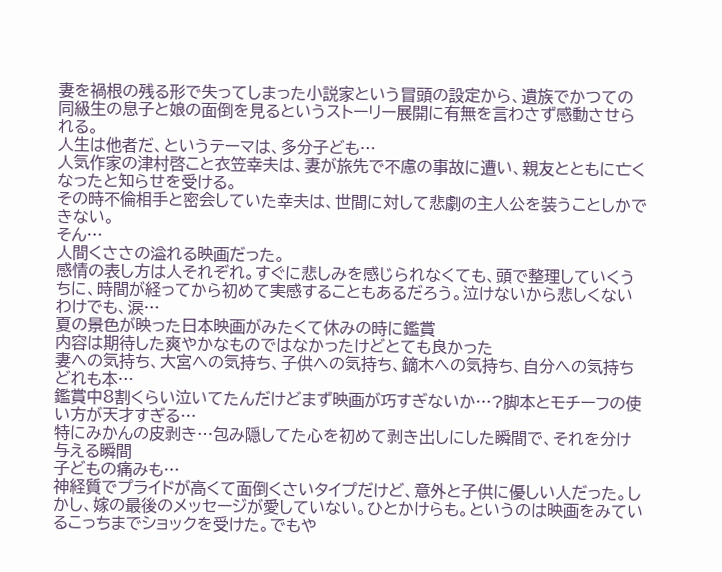妻を禍根の残る形で失ってしまった小説家という冒頭の設定から、遺族でかつての同級生の息子と娘の面倒を見るというストーリー展開に有無を言わさず感動させられる。
人生は他者だ、というテーマは、多分子ども…
人気作家の津村啓こと衣笠幸夫は、妻が旅先で不慮の事故に遭い、親友とともに亡くなったと知らせを受ける。
その時不倫相手と密会していた幸夫は、世間に対して悲劇の主人公を装うことしかできない。
そん…
人間くささの溢れる映画だった。
感情の表し方は人それぞれ。すぐに悲しみを感じられなくても、頭で整理していくうちに、時間が経ってから初めて実感することもあるだろう。泣けないから悲しくないわけでも、涙…
夏の景色が映った日本映画がみたくて休みの時に鑑賞
内容は期待した爽やかなものではなかったけどとても良かった
妻への気持ち、大宮への気持ち、子供への気持ち、鏑木への気持ち、自分への気持ち
どれも本…
鑑賞中8割くらい泣いてたんだけどまず映画が巧すぎないか…?脚本とモチーフの使い方が天才すぎる…
特にみかんの皮剥き…包み隠してた心を初めて剥き出しにした瞬間で、それを分け与える瞬間
子どもの痛みも…
神経質でプライドが高くて面倒くさいタイプだけど、意外と子供に優しい人だった。しかし、嫁の最後のメッセージが愛していない。ひとかけらも。というのは映画をみているこっちまでショックを受けた。でもや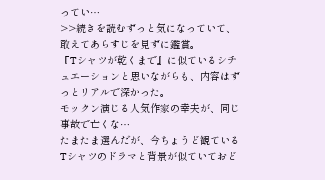ってい…
>>続きを読むずっと気になっていて、敢えてあらすじを見ずに鑑賞。
『Tシャツが乾くまで』に似ているシチュエーションと思いながらも、内容はずっとリアルで深かった。
モックン演じる人気作家の幸夫が、同じ事故で亡くな…
たまたま選んだが、今ちょうど観ているTシャツのドラマと背景が似ていておど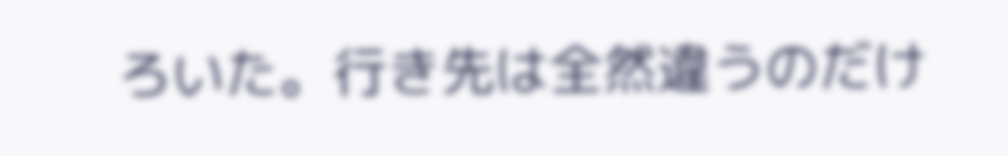ろいた。行き先は全然違うのだけ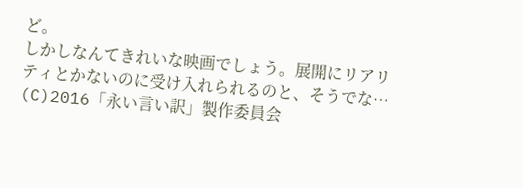ど。
しかしなんてきれいな映画でしょう。展開にリアリティとかないのに受け入れられるのと、そうでな…
(C)2016「永い言い訳」製作委員会